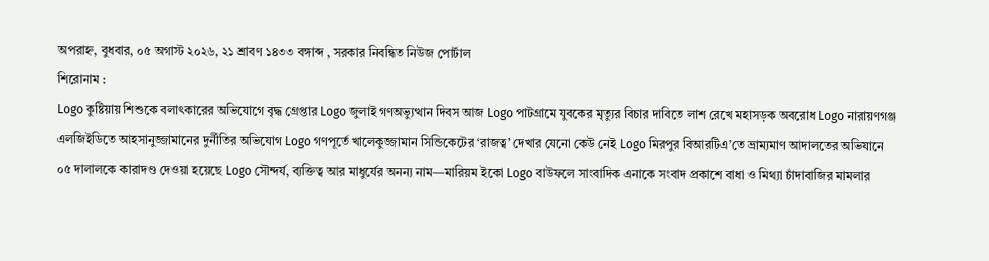অপরাহ্ন, বুধবার, ০৫ অগাস্ট ২০২৬, ২১ শ্রাবণ ১৪৩৩ বঙ্গাব্দ , সরকার নিবন্ধিত নিউজ পোর্টাল
শিরোনাম :
Logo কুষ্টিয়ায় শিশুকে বলাৎকারের অভিযোগে বৃদ্ধ গ্রেপ্তার Logo জুলাই গণঅভ্যুত্থান দিবস আজ Logo পাটগ্রামে যুবকের মৃত্যুর বিচার দাবিতে লাশ রেখে মহাসড়ক অবরোধ Logo নারায়ণগঞ্জ এলজিইডিতে আহসানুজ্জামানের দুর্নীতির অভিযোগ Logo গণপূর্তে খালেকুজ্জামান সিন্ডিকেটের ‘রাজত্ব’ দেখার যেনো কেউ নেই Logo মিরপুর বিআরটিএ’তে ভ্রাম্যমাণ আদালতের অভিযানে ০৫ দালালকে কারাদণ্ড দেওয়া হয়েছে Logo সৌন্দর্য, ব্যক্তিত্ব আর মাধুর্যের অনন্য নাম—মারিয়ম ইকো Logo বাউফলে সাংবাদিক এনাকে সংবাদ প্রকাশে বাধা ও মিথ্যা চাঁদাবাজির মামলার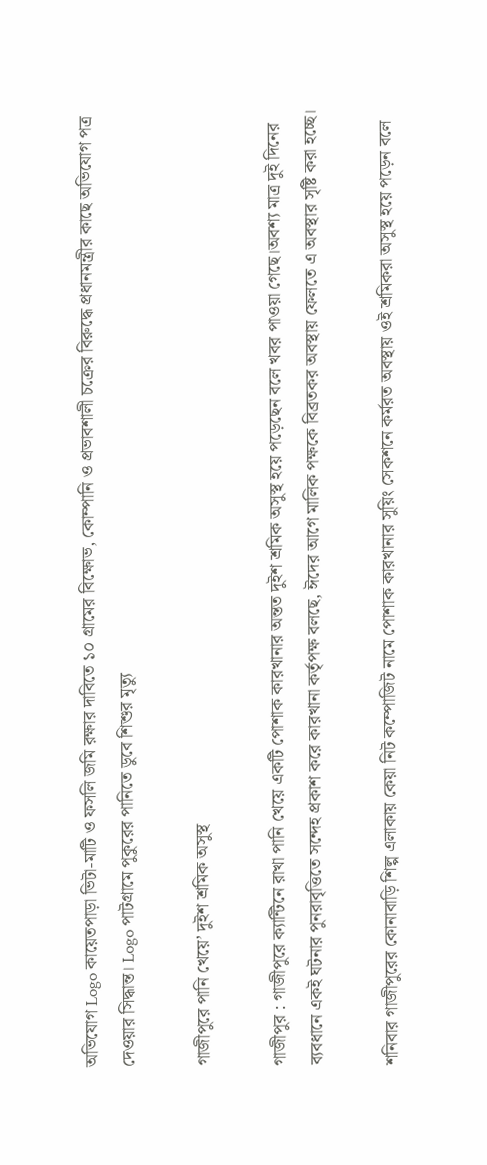অভিযোগ Logo কায়েতপাড়া ভিটা-মাটি ও ফসলি জমি রক্ষার দাবিতে ১০ গ্রামের বিক্ষোভ, কোম্পানি ও প্রভাবশালী চক্রের বিরুদ্ধে প্রধানমন্ত্রীর কাছে অভিযোগ পত্র দেওয়ার সিদ্ধান্ত। Logo পাটগ্রামে পুকুরের পানিতে ডুবে শিশুর মৃত্যু

গাজীপুরে পানি খেয়ে’ দুইশ শ্রমিক অসুস্থ

গাজীপুর : গাজীপুরে ক্যান্টিনে রাখা পানি খেয়ে একটি পোশাক কারখানার অন্তত দুইশ শ্রমিক অসুস্থ হয়ে পড়েছেন বলে খবর পাওয়া গেছে।অবশ্য মাত্র দুই দিনের ব্যবধানে একই ঘটনার পুনরাবৃত্তিতে সন্দেহ প্রকাশ করে কারখানা কর্তৃপক্ষ বলছে, ঈদের আগে মালিক পক্ষকে বিব্রতকর অবস্থায় ফেলতে এ অবস্থার সৃষ্টি করা হচ্ছে।

শনিবার গাজীপুরের কোনাবাড়ি শিল্প এলাকায় কেয়া নিট কম্পোজিট নামে পোশাক কারখানার সুয়িং সেকশনে কর্মরত অবস্থায় ওই শ্রমিকরা অসুস্থ হয়ে পড়েন বলে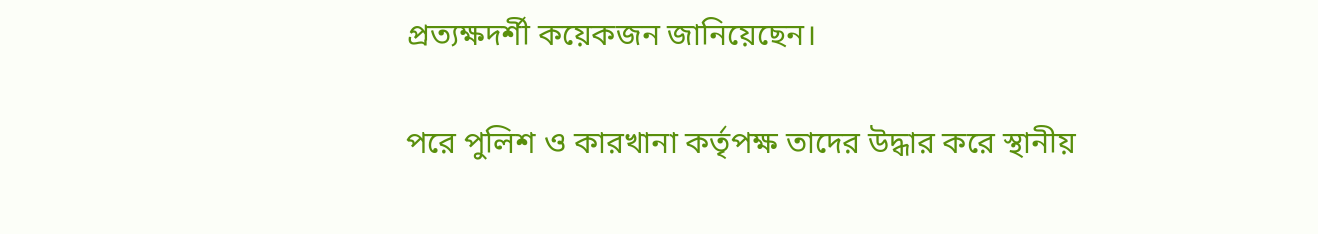প্রত্যক্ষদর্শী কয়েকজন জানিয়েছেন।

পরে পুলিশ ও কারখানা কর্তৃপক্ষ তাদের উদ্ধার করে স্থানীয়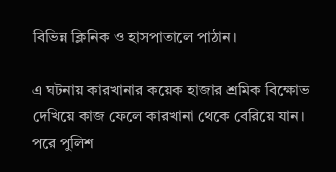বিভিন্ন ক্লিনিক ও হাসপাতালে পাঠান।

এ ঘটনায় কারখানার কয়েক হাজার শ্রমিক বিক্ষোভ দেখিয়ে কাজ ফেলে কারখানা থেকে বেরিয়ে যান। পরে পুলিশ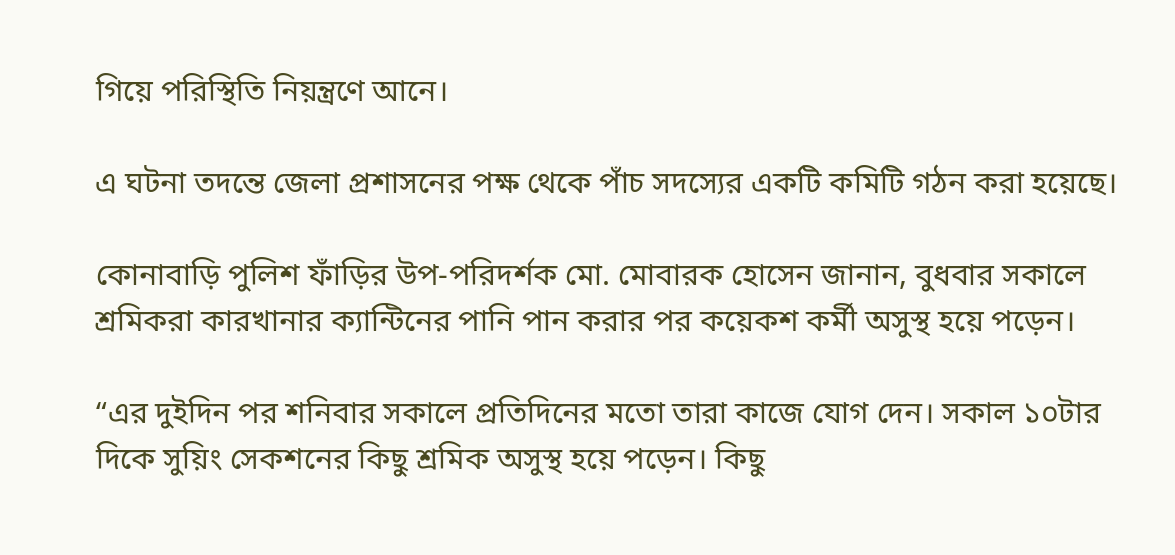গিয়ে পরিস্থিতি নিয়ন্ত্রণে আনে।

এ ঘটনা তদন্তে জেলা প্রশাসনের পক্ষ থেকে পাঁচ সদস্যের একটি কমিটি গঠন করা হয়েছে।

কোনাবাড়ি পুলিশ ফাঁড়ির উপ-পরিদর্শক মো. মোবারক হোসেন জানান, বুধবার সকালে শ্রমিকরা কারখানার ক্যান্টিনের পানি পান করার পর কয়েকশ কর্মী অসুস্থ হয়ে পড়েন।

“এর দুইদিন পর শনিবার সকালে প্রতিদিনের মতো তারা কাজে যোগ দেন। সকাল ১০টার দিকে সুয়িং সেকশনের কিছু শ্রমিক অসুস্থ হয়ে পড়েন। কিছু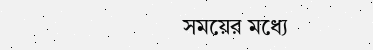সময়ের মধ্যে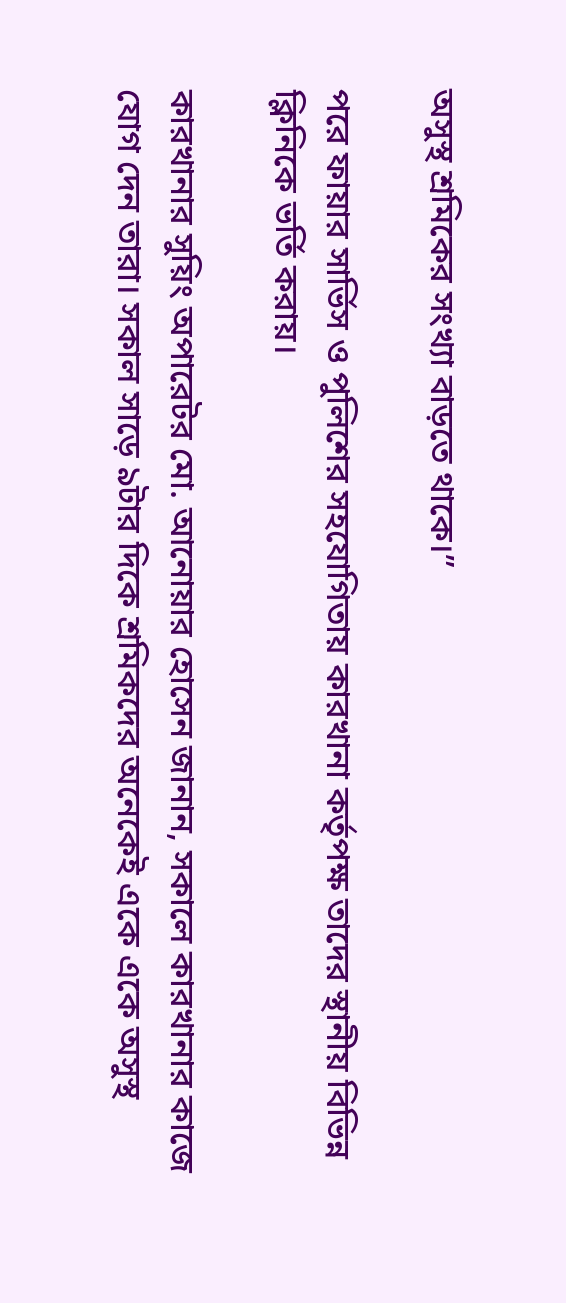অসুস্থ শ্রমিকের সংখ্যা বাড়তে থাকে।”

পরে ফায়ার সার্ভিস ও পুলিশের সহযোগিতায় কারখানা কর্তৃপক্ষ তাদের স্থানীয় বিভিন্ন ক্লিনিকে ভর্তি করায়।

কারখানার সুয়িং অপারেটর মো. আনোয়ার হোসেন জানান, সকালে কারখানার কাজে যোগ দেন তারা। সকাল সাড়ে ৯টার দিকে শ্রমিকদের অনেকেই একে একে অসুস্থ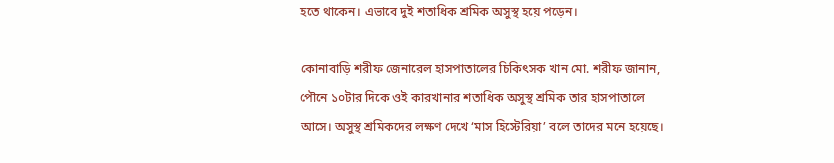হতে থাকেন। এভাবে দুই শতাধিক শ্রমিক অসুস্থ হয়ে পড়েন।

কোনাবাড়ি শরীফ জেনারেল হাসপাতালের চিকিৎসক খান মো. শরীফ জানান, পৌনে ১০টার দিকে ওই কারখানার শতাধিক অসুস্থ শ্রমিক তার হাসপাতালে আসে। অসুস্থ শ্রমিকদের লক্ষণ দেখে ‘মাস হিস্টেরিয়া’ বলে তাদের মনে হয়েছে।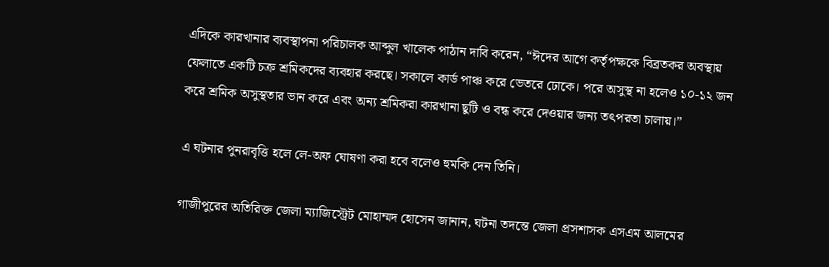এদিকে কারখানার ব্যবস্থাপনা পরিচালক আব্দুল খালেক পাঠান দাবি করেন, “ঈদের আগে কর্তৃপক্ষকে বিব্রতকর অবস্থায় ফেলাতে একটি চক্র শ্রমিকদের ব্যবহার করছে। সকালে কার্ড পাঞ্চ করে ভেতরে ঢোকে। পরে অসুস্থ না হলেও ১০-১২ জন করে শ্রমিক অসুস্থতার ভান করে এবং অন্য শ্রমিকরা কারখানা ছুটি ও বন্ধ করে দেওয়ার জন্য তৎপরতা চালায়।”

এ ঘটনার পুনরাবৃত্তি হলে লে-অফ ঘোষণা করা হবে বলেও হুমকি দেন তিনি।

গাজীপুরের অতিরিক্ত জেলা ম্যাজিস্ট্রেট মোহাম্মদ হোসেন জানান, ঘটনা তদন্তে জেলা প্রসশাসক এসএম আলমের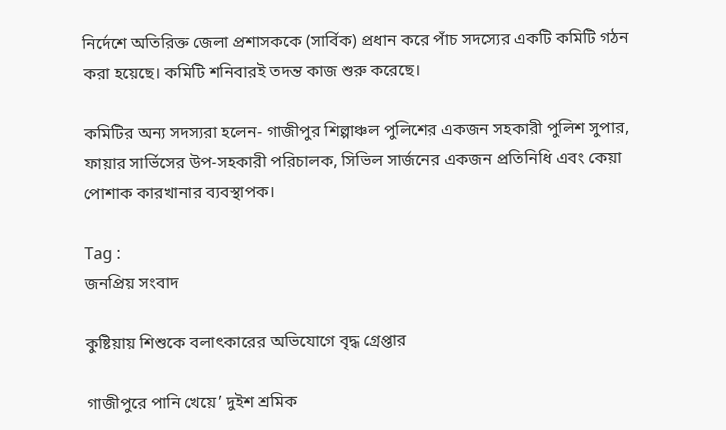নির্দেশে অতিরিক্ত জেলা প্রশাসককে (সার্বিক) প্রধান করে পাঁচ সদস্যের একটি কমিটি গঠন করা হয়েছে। কমিটি শনিবারই তদন্ত কাজ শুরু করেছে।

কমিটির অন্য সদস্যরা হলেন- গাজীপুর শিল্পাঞ্চল পুলিশের একজন সহকারী পুলিশ সুপার, ফায়ার সার্ভিসের উপ-সহকারী পরিচালক, সিভিল সার্জনের একজন প্রতিনিধি এবং কেয়া পোশাক কারখানার ব্যবস্থাপক।

Tag :
জনপ্রিয় সংবাদ

কুষ্টিয়ায় শিশুকে বলাৎকারের অভিযোগে বৃদ্ধ গ্রেপ্তার

গাজীপুরে পানি খেয়ে’ দুইশ শ্রমিক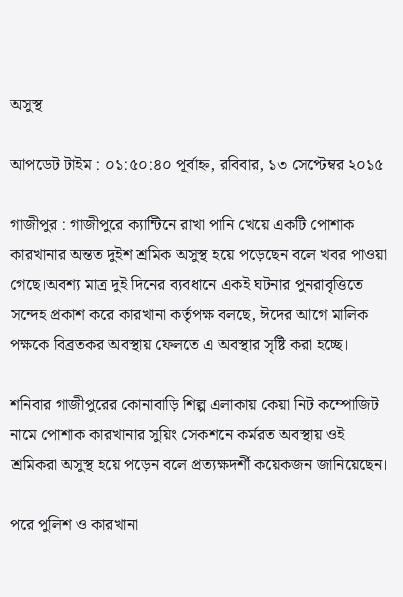অসুস্থ

আপডেট টাইম : ০১:৫০:৪০ পূর্বাহ্ন, রবিবার, ১৩ সেপ্টেম্বর ২০১৫

গাজীপুর : গাজীপুরে ক্যান্টিনে রাখা পানি খেয়ে একটি পোশাক কারখানার অন্তত দুইশ শ্রমিক অসুস্থ হয়ে পড়েছেন বলে খবর পাওয়া গেছে।অবশ্য মাত্র দুই দিনের ব্যবধানে একই ঘটনার পুনরাবৃত্তিতে সন্দেহ প্রকাশ করে কারখানা কর্তৃপক্ষ বলছে, ঈদের আগে মালিক পক্ষকে বিব্রতকর অবস্থায় ফেলতে এ অবস্থার সৃষ্টি করা হচ্ছে।

শনিবার গাজীপুরের কোনাবাড়ি শিল্প এলাকায় কেয়া নিট কম্পোজিট নামে পোশাক কারখানার সুয়িং সেকশনে কর্মরত অবস্থায় ওই শ্রমিকরা অসুস্থ হয়ে পড়েন বলে প্রত্যক্ষদর্শী কয়েকজন জানিয়েছেন।

পরে পুলিশ ও কারখানা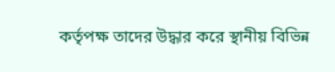কর্তৃপক্ষ তাদের উদ্ধার করে স্থানীয় বিভিন্ন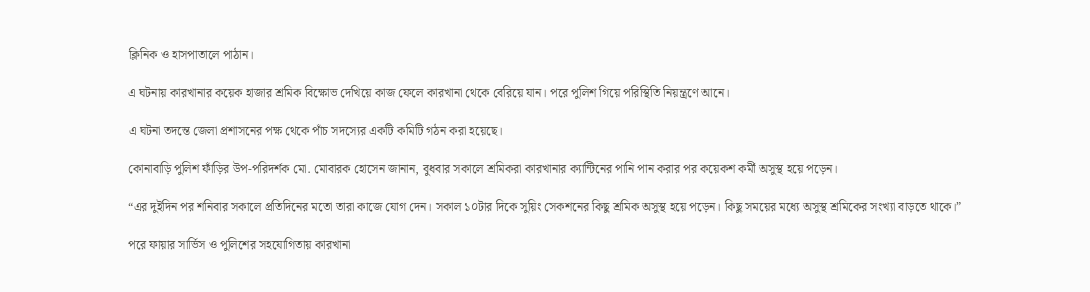ক্লিনিক ও হাসপাতালে পাঠান।

এ ঘটনায় কারখানার কয়েক হাজার শ্রমিক বিক্ষোভ দেখিয়ে কাজ ফেলে কারখানা থেকে বেরিয়ে যান। পরে পুলিশ গিয়ে পরিস্থিতি নিয়ন্ত্রণে আনে।

এ ঘটনা তদন্তে জেলা প্রশাসনের পক্ষ থেকে পাঁচ সদস্যের একটি কমিটি গঠন করা হয়েছে।

কোনাবাড়ি পুলিশ ফাঁড়ির উপ-পরিদর্শক মো. মোবারক হোসেন জানান, বুধবার সকালে শ্রমিকরা কারখানার ক্যান্টিনের পানি পান করার পর কয়েকশ কর্মী অসুস্থ হয়ে পড়েন।

“এর দুইদিন পর শনিবার সকালে প্রতিদিনের মতো তারা কাজে যোগ দেন। সকাল ১০টার দিকে সুয়িং সেকশনের কিছু শ্রমিক অসুস্থ হয়ে পড়েন। কিছু সময়ের মধ্যে অসুস্থ শ্রমিকের সংখ্যা বাড়তে থাকে।”

পরে ফায়ার সার্ভিস ও পুলিশের সহযোগিতায় কারখানা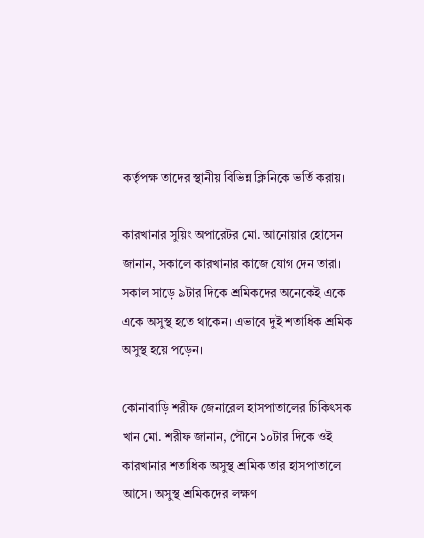কর্তৃপক্ষ তাদের স্থানীয় বিভিন্ন ক্লিনিকে ভর্তি করায়।

কারখানার সুয়িং অপারেটর মো. আনোয়ার হোসেন জানান, সকালে কারখানার কাজে যোগ দেন তারা। সকাল সাড়ে ৯টার দিকে শ্রমিকদের অনেকেই একে একে অসুস্থ হতে থাকেন। এভাবে দুই শতাধিক শ্রমিক অসুস্থ হয়ে পড়েন।

কোনাবাড়ি শরীফ জেনারেল হাসপাতালের চিকিৎসক খান মো. শরীফ জানান, পৌনে ১০টার দিকে ওই কারখানার শতাধিক অসুস্থ শ্রমিক তার হাসপাতালে আসে। অসুস্থ শ্রমিকদের লক্ষণ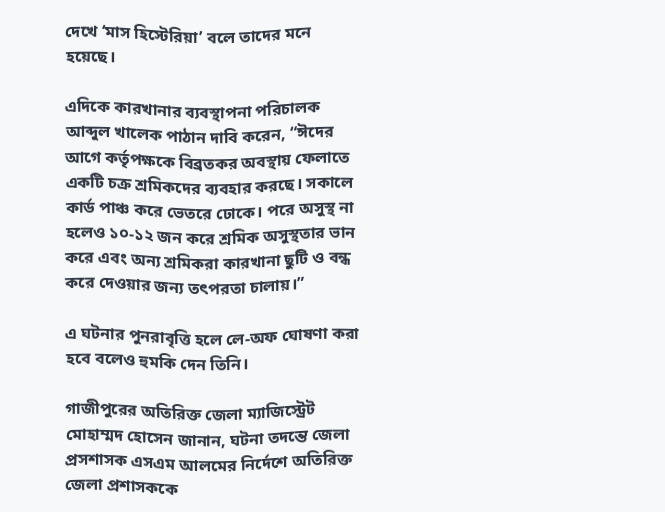দেখে ‘মাস হিস্টেরিয়া’ বলে তাদের মনে হয়েছে।

এদিকে কারখানার ব্যবস্থাপনা পরিচালক আব্দুল খালেক পাঠান দাবি করেন, “ঈদের আগে কর্তৃপক্ষকে বিব্রতকর অবস্থায় ফেলাতে একটি চক্র শ্রমিকদের ব্যবহার করছে। সকালে কার্ড পাঞ্চ করে ভেতরে ঢোকে। পরে অসুস্থ না হলেও ১০-১২ জন করে শ্রমিক অসুস্থতার ভান করে এবং অন্য শ্রমিকরা কারখানা ছুটি ও বন্ধ করে দেওয়ার জন্য তৎপরতা চালায়।”

এ ঘটনার পুনরাবৃত্তি হলে লে-অফ ঘোষণা করা হবে বলেও হুমকি দেন তিনি।

গাজীপুরের অতিরিক্ত জেলা ম্যাজিস্ট্রেট মোহাম্মদ হোসেন জানান, ঘটনা তদন্তে জেলা প্রসশাসক এসএম আলমের নির্দেশে অতিরিক্ত জেলা প্রশাসককে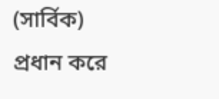(সার্বিক) প্রধান করে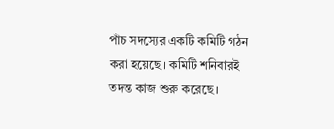পাঁচ সদস্যের একটি কমিটি গঠন করা হয়েছে। কমিটি শনিবারই তদন্ত কাজ শুরু করেছে।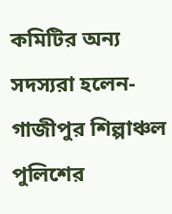কমিটির অন্য সদস্যরা হলেন- গাজীপুর শিল্পাঞ্চল পুলিশের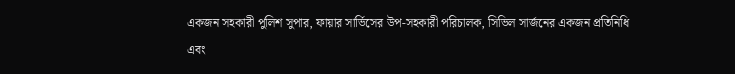একজন সহকারী পুলিশ সুপার, ফায়ার সার্ভিসের উপ-সহকারী পরিচালক, সিভিল সার্জনের একজন প্রতিনিধি এবং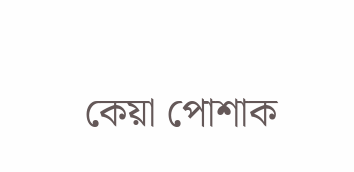কেয়া পোশাক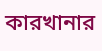কারখানার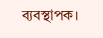ব্যবস্থাপক।